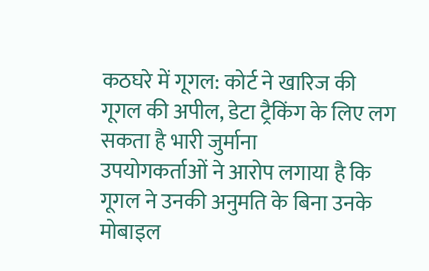कठघरे में गूगल: कोर्ट ने खारिज की गूगल की अपील, डेटा ट्रैकिंग के लिए लग सकता है भारी जुर्माना
उपयोगकर्ताओं ने आरोप लगाया है कि गूगल ने उनकी अनुमति के बिना उनके मोबाइल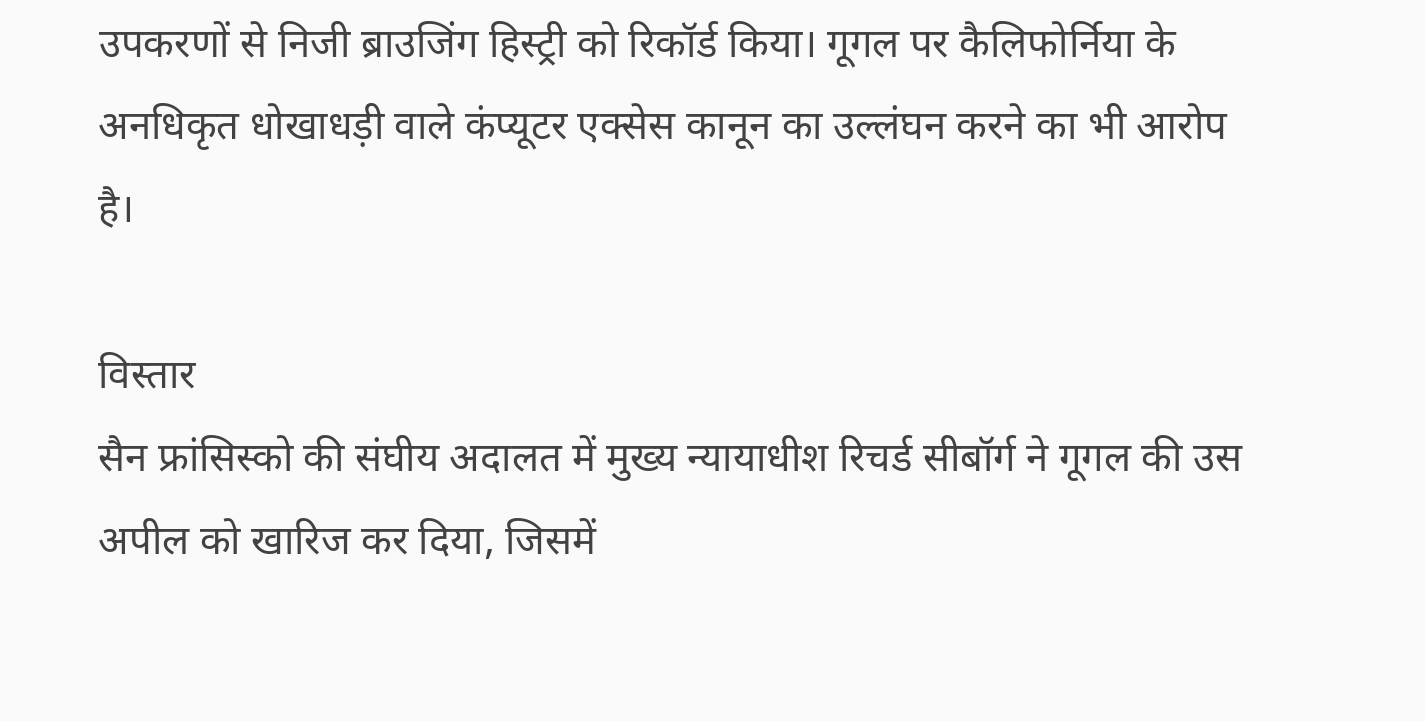उपकरणों से निजी ब्राउजिंग हिस्ट्री को रिकॉर्ड किया। गूगल पर कैलिफोर्निया के अनधिकृत धोखाधड़ी वाले कंप्यूटर एक्सेस कानून का उल्लंघन करने का भी आरोप है।

विस्तार
सैन फ्रांसिस्को की संघीय अदालत में मुख्य न्यायाधीश रिचर्ड सीबॉर्ग ने गूगल की उस अपील को खारिज कर दिया, जिसमें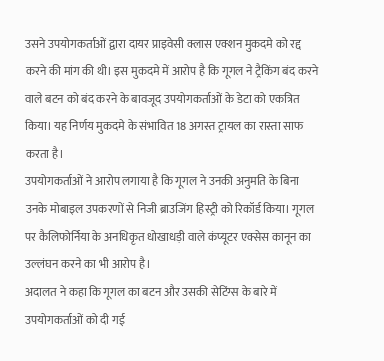उसने उपयोगकर्ताओं द्वारा दायर प्राइवेसी क्लास एक्शन मुकदमे को रद्द करने की मांग की थी। इस मुकदमे में आरोप है कि गूगल ने ट्रैकिंग बंद करने वाले बटन को बंद करने के बावजूद उपयोगकर्ताओं के डेटा को एकत्रित किया। यह निर्णय मुकदमे के संभावित 18 अगस्त ट्रायल का रास्ता साफ करता है।
उपयोगकर्ताओं ने आरोप लगाया है कि गूगल ने उनकी अनुमति के बिना उनके मोबाइल उपकरणों से निजी ब्राउजिंग हिस्ट्री को रिकॉर्ड किया। गूगल पर कैलिफोर्निया के अनधिकृत धोखाधड़ी वाले कंप्यूटर एक्सेस कानून का उल्लंघन करने का भी आरोप है।
अदालत ने कहा कि गूगल का बटन और उसकी सेटिंग्स के बारे में उपयोगकर्ताओं को दी गई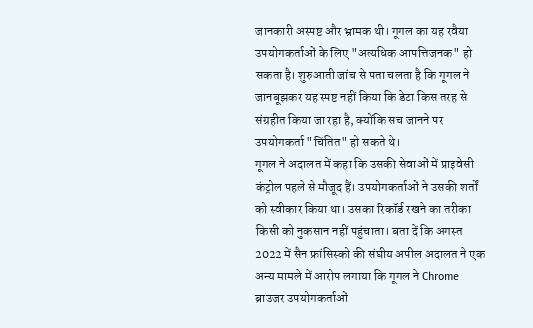जानकारी अस्पष्ट और भ्रामक थी। गूगल का यह रवैया उपयोगकर्ताओं के लिए "अत्यधिक आपत्तिजनक" हो सकता है। शुरुआती जांच से पता चलता है कि गूगल ने जानबूझकर यह स्पष्ट नहीं किया कि डेटा किस तरह से संग्रहीत किया जा रहा है, क्योंकि सच जानने पर उपयोगकर्ता "चिंतित" हो सकते थे।
गूगल ने अदालत में कहा कि उसकी सेवाओं में प्राइवेसी कंट्रोल पहले से मौजूद हैं। उपयोगकर्ताओं ने उसकी शर्तों को स्वीकार किया था। उसका रिकॉर्ड रखने का तरीका किसी को नुकसान नहीं पहुंचाता। बता दें कि अगस्त 2022 में सैन फ्रांसिस्को की संघीय अपील अदालत ने एक अन्य मामले में आरोप लगाया कि गूगल ने Chrome ब्राउजर उपयोगकर्ताओं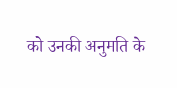को उनकी अनुमति के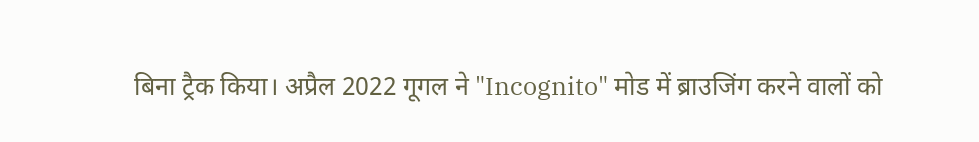बिना ट्रैक किया। अप्रैल 2022 गूगल ने "Incognito" मोड में ब्राउजिंग करने वालों को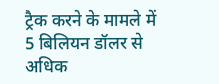ट्रैक करने के मामले में 5 बिलियन डॉलर से अधिक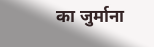का जुर्माना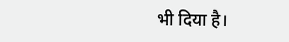भी दिया है।